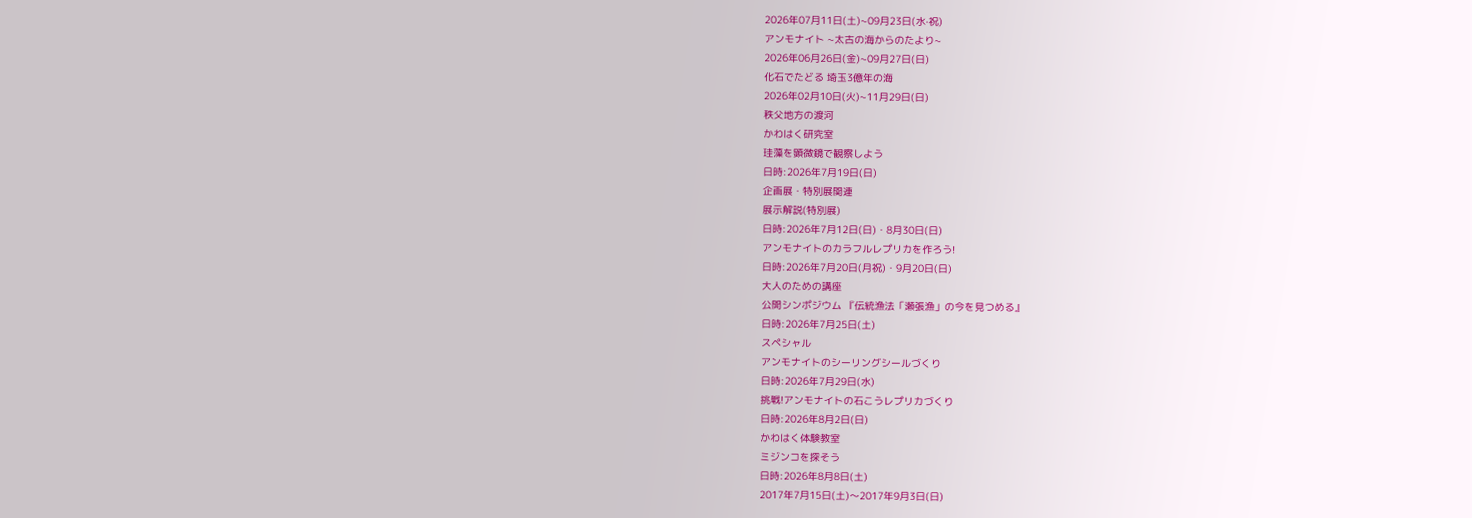2026年07月11日(土)~09月23日(水·祝)
アンモナイト ~太古の海からのたより~
2026年06月26日(金)~09月27日(日)
化石でたどる 埼玉3億年の海
2026年02月10日(火)~11月29日(日)
秩父地方の渡河
かわはく研究室
珪藻を顕微鏡で観察しよう
日時:2026年7月19日(日)
企画展・特別展関連
展示解説(特別展)
日時:2026年7月12日(日)・8月30日(日)
アンモナイトのカラフルレプリカを作ろう!
日時:2026年7月20日(月祝)・9月20日(日)
大人のための講座
公開シンポジウム 『伝統漁法「瀬張漁」の今を見つめる』
日時:2026年7月25日(土)
スペシャル
アンモナイトのシーリングシールづくり
日時:2026年7月29日(水)
挑戦!アンモナイトの石こうレプリカづくり
日時:2026年8月2日(日)
かわはく体験教室
ミジンコを探そう
日時:2026年8月8日(土)
2017年7月15日(土)〜2017年9月3日(日)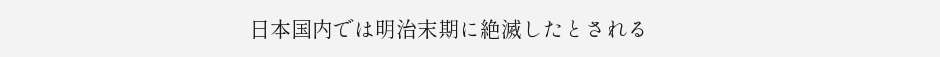日本国内では明治末期に絶滅したとされる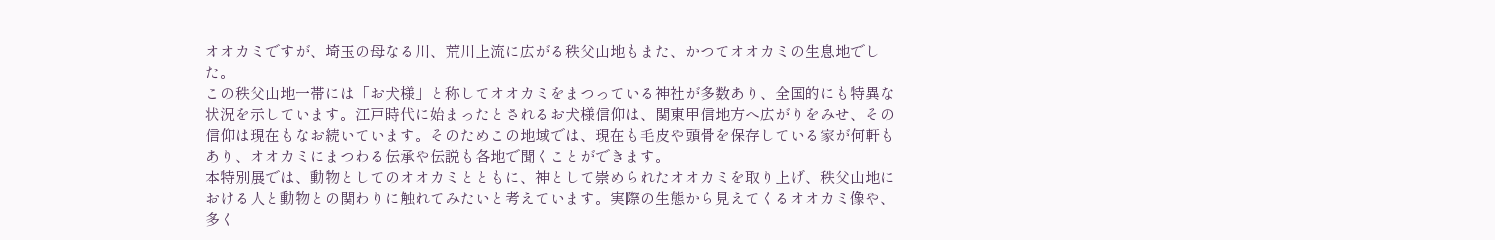オオカミですが、埼玉の母なる川、荒川上流に広がる秩父山地もまた、かつてオオカミの生息地でした。
この秩父山地一帯には「お犬様」と称してオオカミをまつっている神社が多数あり、全国的にも特異な状況を示しています。江戸時代に始まったとされるお犬様信仰は、関東甲信地方へ広がりをみせ、その信仰は現在もなお続いています。そのためこの地域では、現在も毛皮や頭骨を保存している家が何軒もあり、オオカミにまつわる伝承や伝説も各地で聞くことができます。
本特別展では、動物としてのオオカミとともに、神として崇められたオオカミを取り上げ、秩父山地における人と動物との関わりに触れてみたいと考えています。実際の生態から見えてくるオオカミ像や、多く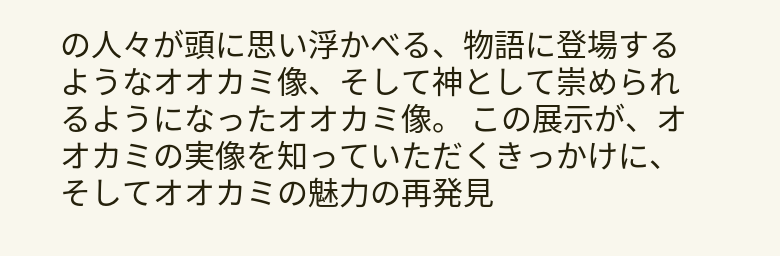の人々が頭に思い浮かべる、物語に登場するようなオオカミ像、そして神として崇められるようになったオオカミ像。 この展示が、オオカミの実像を知っていただくきっかけに、そしてオオカミの魅力の再発見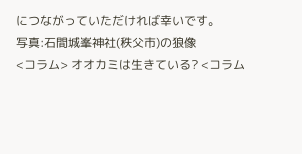につながっていただければ幸いです。
写真:石間城峯神社(秩父市)の狼像
<コラム> オオカミは生きている? <コラム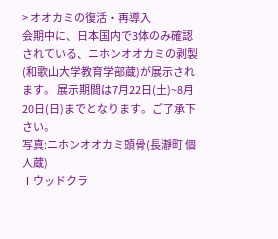> オオカミの復活・再導入
会期中に、日本国内で3体のみ確認されている、ニホンオオカミの剥製(和歌山大学教育学部蔵)が展示されます。 展示期間は7月22日(土)~8月20日(日)までとなります。ご了承下さい。
写真:ニホンオオカミ頭骨(長瀞町 個人蔵)
Ⅰウッドクラ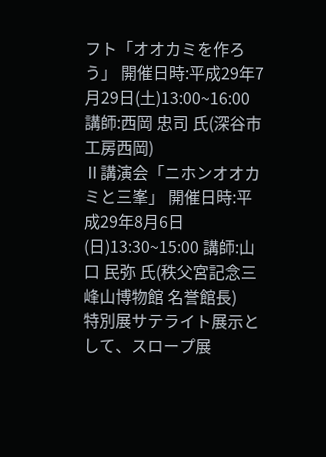フト「オオカミを作ろう」 開催日時:平成29年7月29日(土)13:00~16:00 講師:西岡 忠司 氏(深谷市 工房西岡)
Ⅱ講演会「ニホンオオカミと三峯」 開催日時:平成29年8月6日(日)13:30~15:00 講師:山口 民弥 氏(秩父宮記念三峰山博物館 名誉館長)
特別展サテライト展示として、スロープ展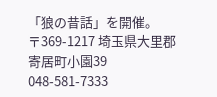「狼の昔話」を開催。
〒369-1217 埼玉県大里郡寄居町小園39
048-581-7333